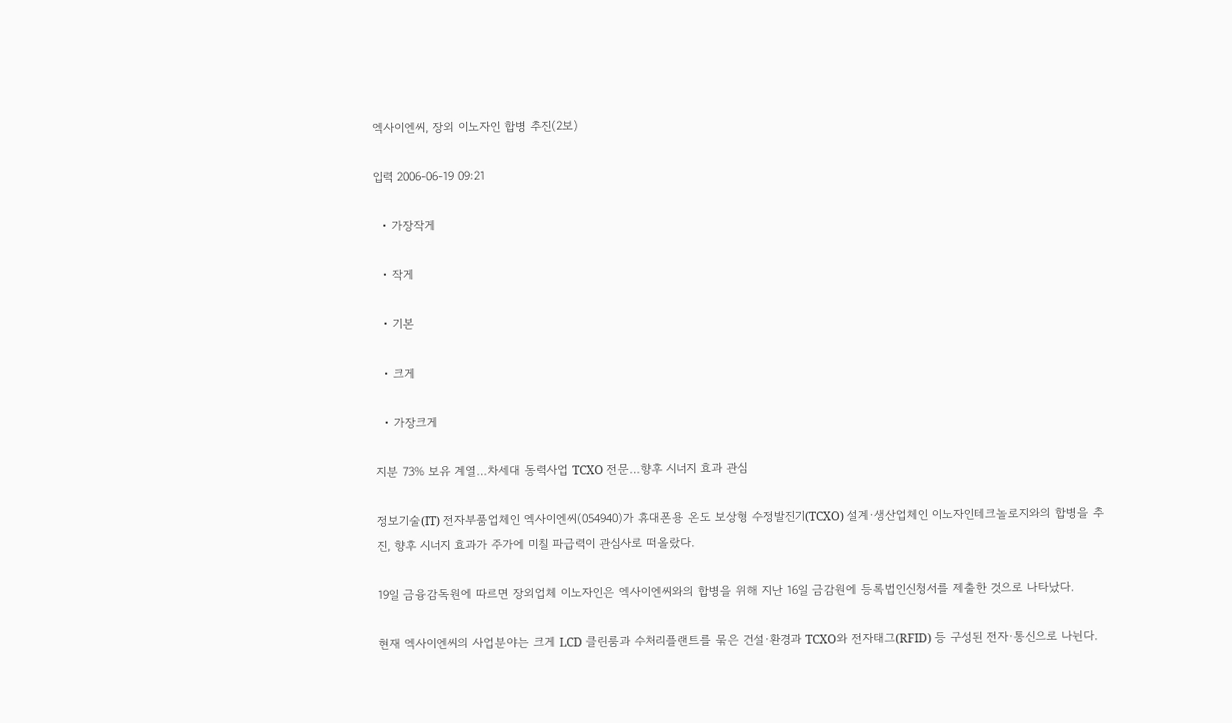엑사이엔씨, 장외 이노자인 합병 추진(2보)

입력 2006-06-19 09:21

  • 가장작게

  • 작게

  • 기본

  • 크게

  • 가장크게

지분 73% 보유 계열…차세대 동력사업 TCXO 전문…향후 시너지 효과 관심

정보기술(IT) 전자부품업체인 엑사이엔씨(054940)가 휴대폰용 온도 보상형 수정발진기(TCXO) 설계·생산업체인 이노자인테크놀로지와의 합병을 추진, 향후 시너지 효과가 주가에 미칠 파급력이 관심사로 떠올랐다.

19일 금융감독원에 따르면 장외업체 이노자인은 엑사이엔씨와의 합병을 위해 지난 16일 금감원에 등록법인신청서를 제출한 것으로 나타났다.

현재 엑사이엔씨의 사업분야는 크게 LCD 클린룸과 수처리플랜트를 묶은 건설·환경과 TCXO와 전자태그(RFID) 등 구성된 전자·통신으로 나뉜다.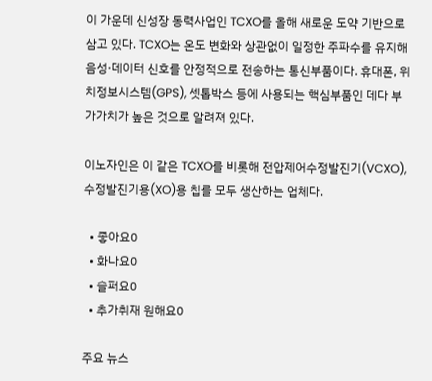이 가운데 신성장 동력사업인 TCXO를 올해 새로운 도약 기반으로 삼고 있다. TCXO는 온도 변화와 상관없이 일정한 주파수를 유지해 음성·데이터 신호를 안정적으로 전송하는 통신부품이다. 휴대폰, 위치정보시스템(GPS), 셋톱박스 등에 사용되는 핵심부품인 데다 부가가치가 높은 것으로 알려져 있다.

이노자인은 이 같은 TCXO를 비롯해 전압제어수정발진기(VCXO), 수정발진기용(XO)용 칩를 모두 생산하는 업체다.

  • 좋아요0
  • 화나요0
  • 슬퍼요0
  • 추가취재 원해요0

주요 뉴스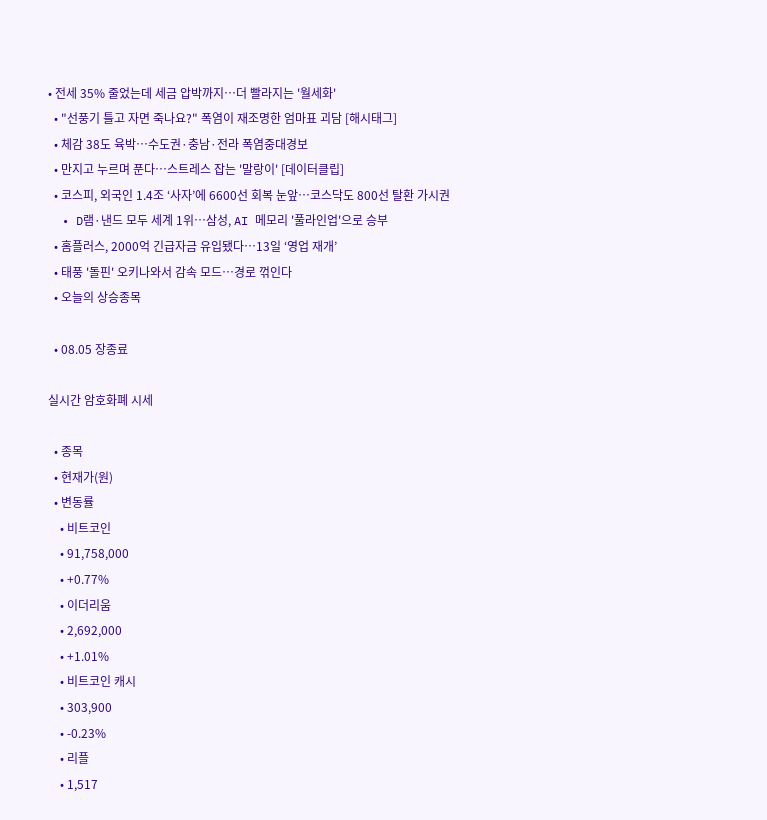• 전세 35% 줄었는데 세금 압박까지⋯더 빨라지는 '월세화'
  • "선풍기 틀고 자면 죽나요?" 폭염이 재조명한 엄마표 괴담 [해시태그]
  • 체감 38도 육박…수도권·충남·전라 폭염중대경보
  • 만지고 누르며 푼다…스트레스 잡는 '말랑이' [데이터클립]
  • 코스피, 외국인 1.4조 ‘사자’에 6600선 회복 눈앞…코스닥도 800선 탈환 가시권
  • D램·낸드 모두 세계 1위…삼성, AI 메모리 '풀라인업'으로 승부
  • 홈플러스, 2000억 긴급자금 유입됐다…13일 ‘영업 재개’
  • 태풍 '돌핀' 오키나와서 감속 모드…경로 꺾인다
  • 오늘의 상승종목

  • 08.05 장종료

실시간 암호화폐 시세

  • 종목
  • 현재가(원)
  • 변동률
    • 비트코인
    • 91,758,000
    • +0.77%
    • 이더리움
    • 2,692,000
    • +1.01%
    • 비트코인 캐시
    • 303,900
    • -0.23%
    • 리플
    • 1,517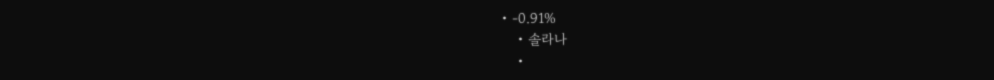• -0.91%
    • 솔라나
    •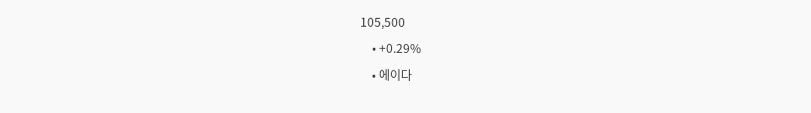105,500
    • +0.29%
    • 에이다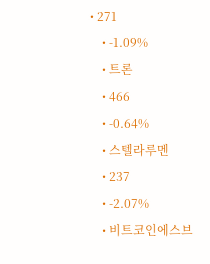• 271
    • -1.09%
    • 트론
    • 466
    • -0.64%
    • 스텔라루멘
    • 237
    • -2.07%
    • 비트코인에스브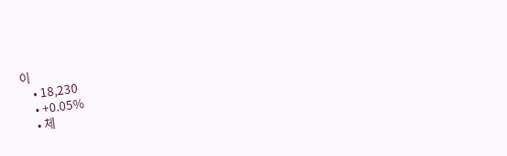이
    • 18,230
    • +0.05%
    • 체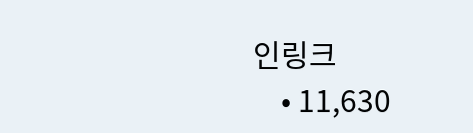인링크
    • 11,630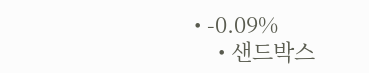• -0.09%
    • 샌드박스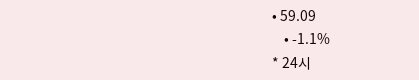• 59.09
    • -1.1%
* 24시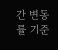간 변동률 기준